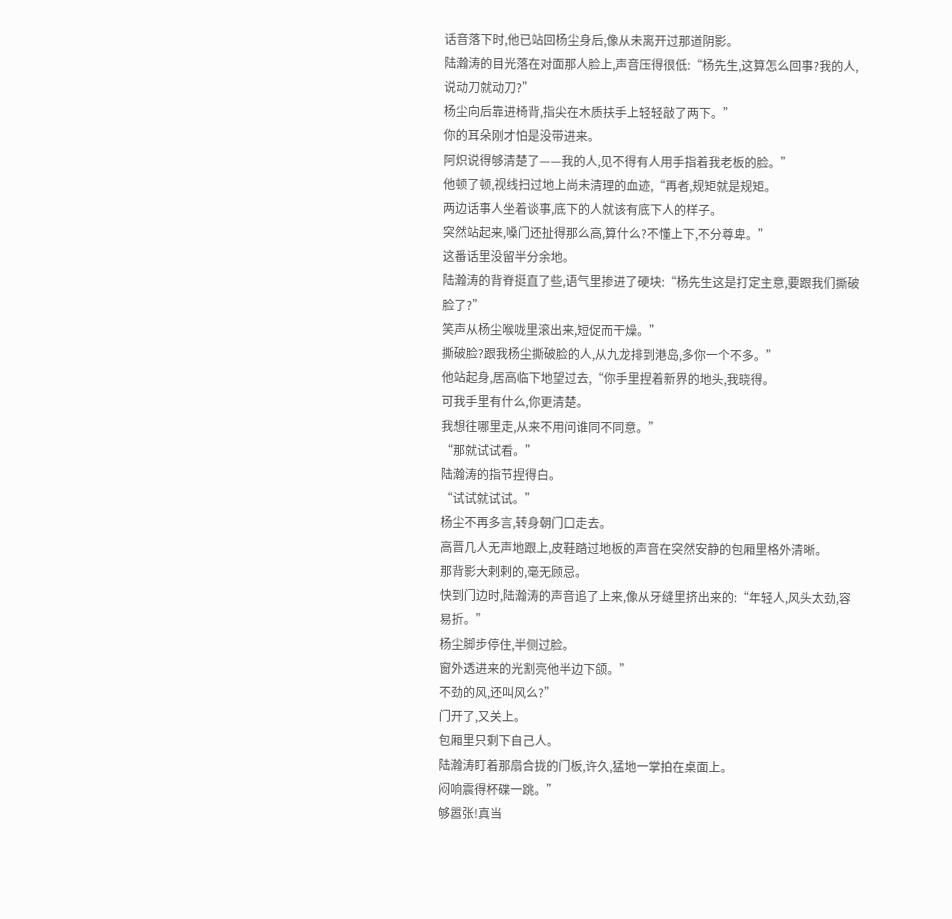话音落下时,他已站回杨尘身后,像从未离开过那道阴影。
陆瀚涛的目光落在对面那人脸上,声音压得很低:“杨先生,这算怎么回事?我的人,说动刀就动刀?”
杨尘向后靠进椅背,指尖在木质扶手上轻轻敲了两下。”
你的耳朵刚才怕是没带进来。
阿炽说得够清楚了——我的人,见不得有人用手指着我老板的脸。”
他顿了顿,视线扫过地上尚未清理的血迹,“再者,规矩就是规矩。
两边话事人坐着谈事,底下的人就该有底下人的样子。
突然站起来,嗓门还扯得那么高,算什么?不懂上下,不分尊卑。”
这番话里没留半分余地。
陆瀚涛的背脊挺直了些,语气里掺进了硬块:“杨先生这是打定主意,要跟我们撕破脸了?”
笑声从杨尘喉咙里滚出来,短促而干燥。”
撕破脸?跟我杨尘撕破脸的人,从九龙排到港岛,多你一个不多。”
他站起身,居高临下地望过去,“你手里捏着新界的地头,我晓得。
可我手里有什么,你更清楚。
我想往哪里走,从来不用问谁同不同意。”
“那就试试看。”
陆瀚涛的指节捏得白。
“试试就试试。”
杨尘不再多言,转身朝门口走去。
高晋几人无声地跟上,皮鞋踏过地板的声音在突然安静的包厢里格外清晰。
那背影大剌剌的,毫无顾忌。
快到门边时,陆瀚涛的声音追了上来,像从牙缝里挤出来的:“年轻人,风头太劲,容易折。”
杨尘脚步停住,半侧过脸。
窗外透进来的光割亮他半边下颌。”
不劲的风,还叫风么?”
门开了,又关上。
包厢里只剩下自己人。
陆瀚涛盯着那扇合拢的门板,许久,猛地一掌拍在桌面上。
闷响震得杯碟一跳。”
够嚣张!真当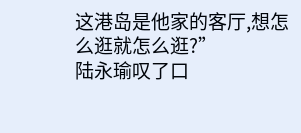这港岛是他家的客厅,想怎么逛就怎么逛?”
陆永瑜叹了口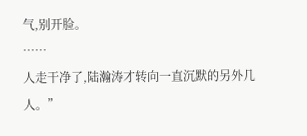气,别开脸。
……
人走干净了,陆瀚涛才转向一直沉默的另外几人。”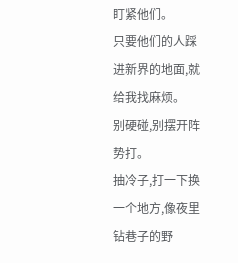盯紧他们。
只要他们的人踩进新界的地面,就给我找麻烦。
别硬碰,别摆开阵势打。
抽冷子,打一下换一个地方,像夜里钻巷子的野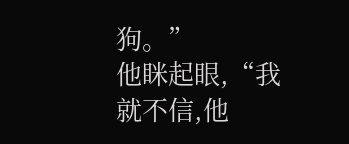狗。”
他眯起眼,“我就不信,他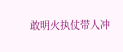敢明火执仗带人冲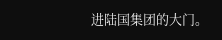进陆国集团的大门。